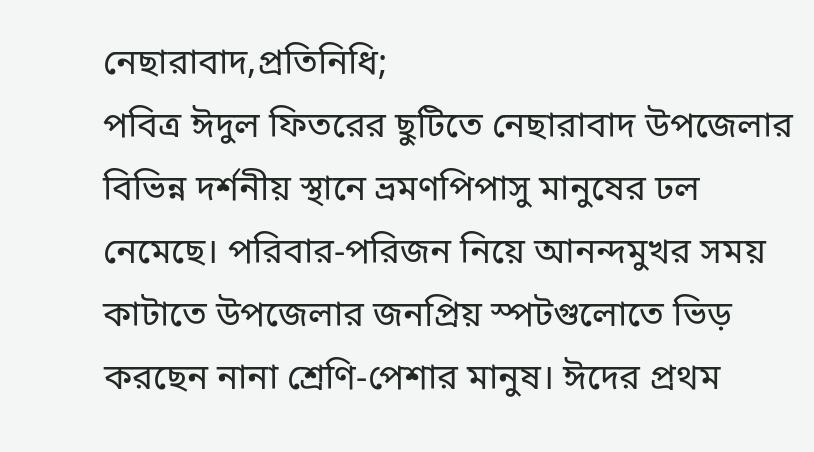নেছারাবাদ,প্রতিনিধি;
পবিত্র ঈদুল ফিতরের ছুটিতে নেছারাবাদ উপজেলার বিভিন্ন দর্শনীয় স্থানে ভ্রমণপিপাসু মানুষের ঢল নেমেছে। পরিবার-পরিজন নিয়ে আনন্দমুখর সময় কাটাতে উপজেলার জনপ্রিয় স্পটগুলোতে ভিড় করছেন নানা শ্রেণি-পেশার মানুষ। ঈদের প্রথম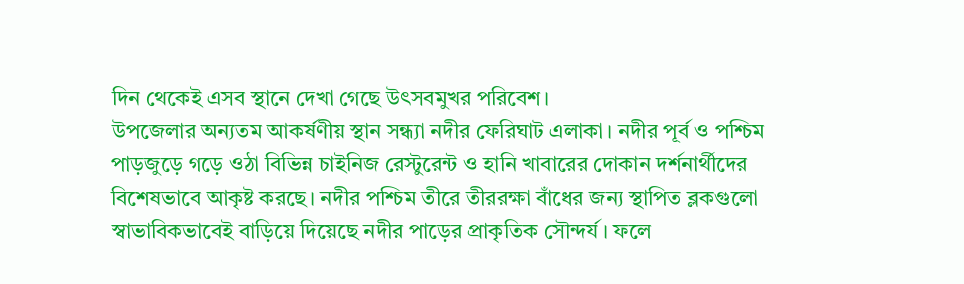দিন থেকেই এসব স্থানে দেখা গেছে উৎসবমুখর পরিবেশ।
উপজেলার অন্যতম আকর্ষণীয় স্থান সন্ধ্যা নদীর ফেরিঘাট এলাকা। নদীর পূর্ব ও পশ্চিম পাড়জুড়ে গড়ে ওঠা বিভিন্ন চাইনিজ রেস্টুরেন্ট ও হানি খাবারের দোকান দর্শনার্থীদের বিশেষভাবে আকৃষ্ট করছে। নদীর পশ্চিম তীরে তীররক্ষা বাঁধের জন্য স্থাপিত ব্লকগুলো স্বাভাবিকভাবেই বাড়িয়ে দিয়েছে নদীর পাড়ের প্রাকৃতিক সৌন্দর্য। ফলে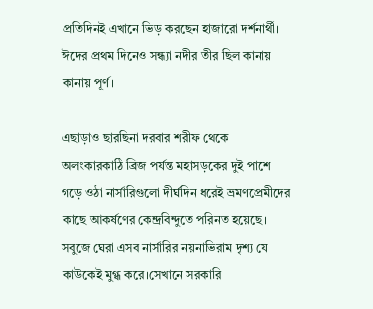প্রতিদিনই এখানে ভিড় করছেন হাজারো দর্শনার্থী। ঈদের প্রথম দিনেও সন্ধ্যা নদীর তীর ছিল কানায় কানায় পূর্ণ।

এছাড়াও ছারছিনা দরবার শরীফ থেকে অলংকারকাঠি ব্রিজ পর্যন্ত মহাসড়কের দুই পাশে গড়ে ওঠা নার্সারিগুলো দীর্ঘদিন ধরেই ভ্রমণপ্রেমীদের কাছে আকর্ষণের কেন্দ্রবিন্দুতে পরিনত হয়েছে। সবুজে ঘেরা এসব নার্সারির নয়নাভিরাম দৃশ্য যে কাউকেই মুগ্ধ করে।সেখানে সরকারি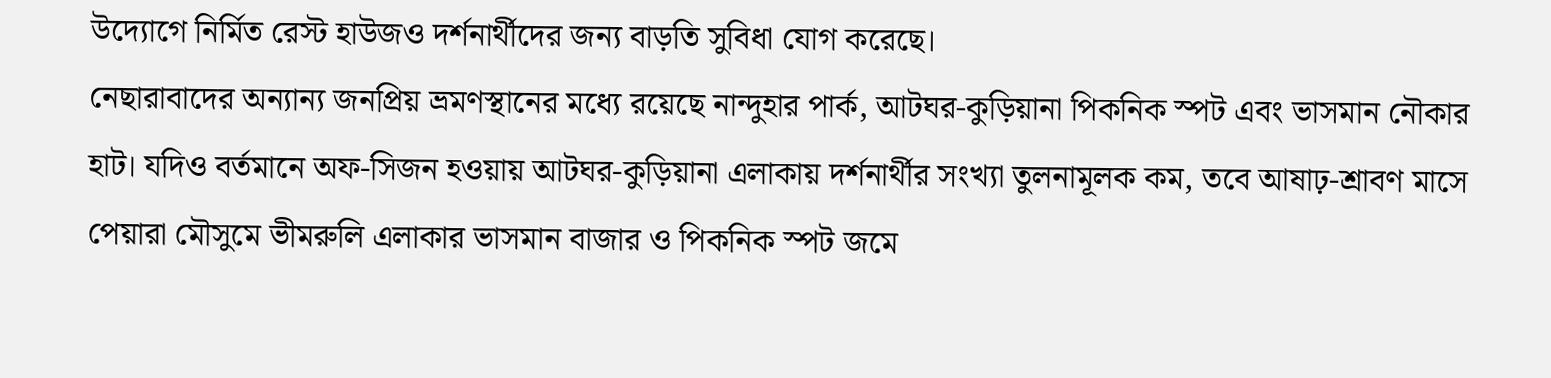উদ্যোগে নির্মিত রেস্ট হাউজও দর্শনার্থীদের জন্য বাড়তি সুবিধা যোগ করেছে।
নেছারাবাদের অন্যান্য জনপ্রিয় ভ্রমণস্থানের মধ্যে রয়েছে নান্দুহার পার্ক, আটঘর-কুড়িয়ানা পিকনিক স্পট এবং ভাসমান নৌকার হাট। যদিও বর্তমানে অফ-সিজন হওয়ায় আটঘর-কুড়িয়ানা এলাকায় দর্শনার্থীর সংখ্যা তুলনামূলক কম, তবে আষাঢ়-শ্রাবণ মাসে পেয়ারা মৌসুমে ভীমরুলি এলাকার ভাসমান বাজার ও পিকনিক স্পট জমে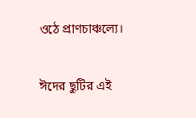ওঠে প্রাণচাঞ্চল্যে।

ঈদের ছুটির এই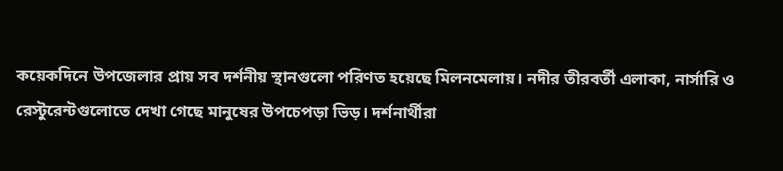কয়েকদিনে উপজেলার প্রায় সব দর্শনীয় স্থানগুলো পরিণত হয়েছে মিলনমেলায়। নদীর তীরবর্তী এলাকা, নার্সারি ও রেস্টুরেন্টগুলোতে দেখা গেছে মানুষের উপচেপড়া ভিড়। দর্শনার্থীরা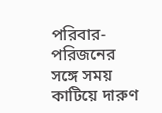পরিবার-পরিজনের সঙ্গে সময় কাটিয়ে দারুণ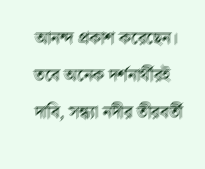আনন্দ প্রকাশ করেছেন।
তবে অনেক দর্শনার্থীরই দাবি, সন্ধ্যা নদীর তীরবর্তী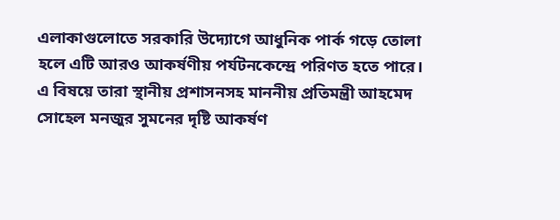এলাকাগুলোতে সরকারি উদ্যোগে আধুনিক পার্ক গড়ে তোলা হলে এটি আরও আকর্ষণীয় পর্যটনকেন্দ্রে পরিণত হতে পারে। এ বিষয়ে তারা স্থানীয় প্রশাসনসহ মাননীয় প্রতিমন্ত্রী আহমেদ সোহেল মনজুর সুমনের দৃষ্টি আকর্ষণ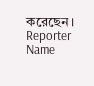করেছেন।
Reporter Name